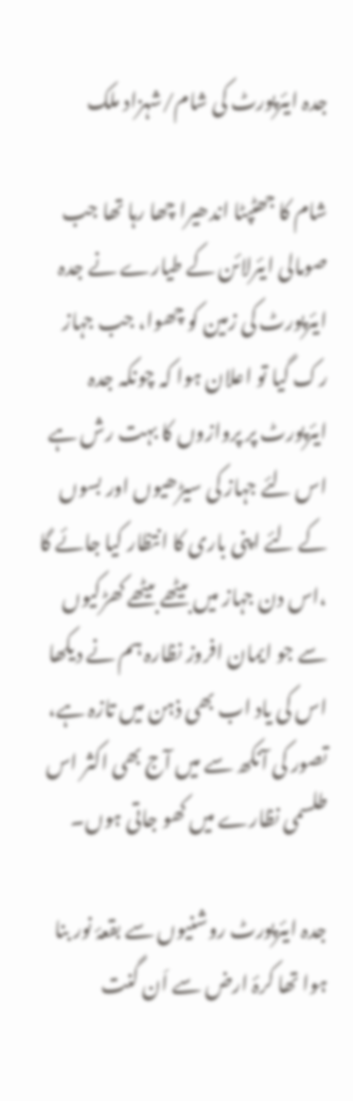جدہ ایئرپورٹ کی شام/شہزاد ملک

شام کا جھٹپٹا اندھیرا چھا رہا تھا جب صومالی ایئرلائن کے طیارے نے جدہ ایئرپورٹ کی زمین کو چھوا، جب جہاز رک گیا تو اعلان ہوا کہ چونکہ جدہ ایئرپورٹ پر پروازوں کا بہت رش ہے اس لئے جہاز کی سیڑھیوں اور بسوں کے لئے اپنی باری کا انتظار کیا جائے گا ،اس دن جہاز میں بیٹھے بیٹھے کھڑکیوں سے جو ایمان افروز نظارہ ہم نے دیکھا اس کی یاد اب بھی ذہن میں تازہ ہے، تصور کی آنکھ سے میں آج بھی اکثر اس طلسمی نظارے میں کھو جاتی ہوں۔

جدہ ایئرپورٹ روشنیوں سے بقعۂ نور بنا ہوا تھا کرۂ ارض سے اَن گنت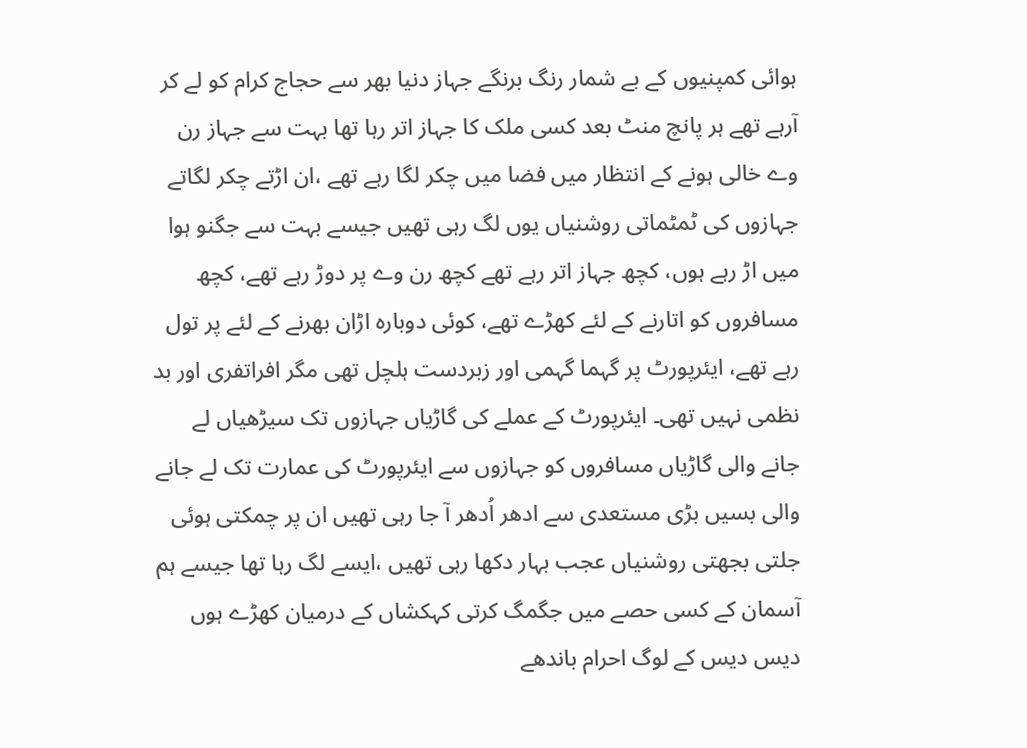ہوائی کمپنیوں کے بے شمار رنگ برنگے جہاز دنیا بھر سے حجاج کرام کو لے کر آرہے تھے ہر پانچ منٹ بعد کسی ملک کا جہاز اتر رہا تھا بہت سے جہاز رن وے خالی ہونے کے انتظار میں فضا میں چکر لگا رہے تھے ،ان اڑتے چکر لگاتے جہازوں کی ٹمٹماتی روشنیاں یوں لگ رہی تھیں جیسے بہت سے جگنو ہوا میں اڑ رہے ہوں، کچھ جہاز اتر رہے تھے کچھ رن وے پر دوڑ رہے تھے، کچھ مسافروں کو اتارنے کے لئے کھڑے تھے، کوئی دوبارہ اڑان بھرنے کے لئے پر تول رہے تھے، ایئرپورٹ پر گہما گہمی اور زبردست ہلچل تھی مگر افراتفری اور بد نظمی نہیں تھی۔ ایئرپورٹ کے عملے کی گاڑیاں جہازوں تک سیڑھیاں لے جانے والی گاڑیاں مسافروں کو جہازوں سے ایئرپورٹ کی عمارت تک لے جانے والی بسیں بڑی مستعدی سے ادھر اُدھر آ جا رہی تھیں ان پر چمکتی ہوئی جلتی بجھتی روشنیاں عجب بہار دکھا رہی تھیں ،ایسے لگ رہا تھا جیسے ہم آسمان کے کسی حصے میں جگمگ کرتی کہکشاں کے درمیان کھڑے ہوں دیس دیس کے لوگ احرام باندھے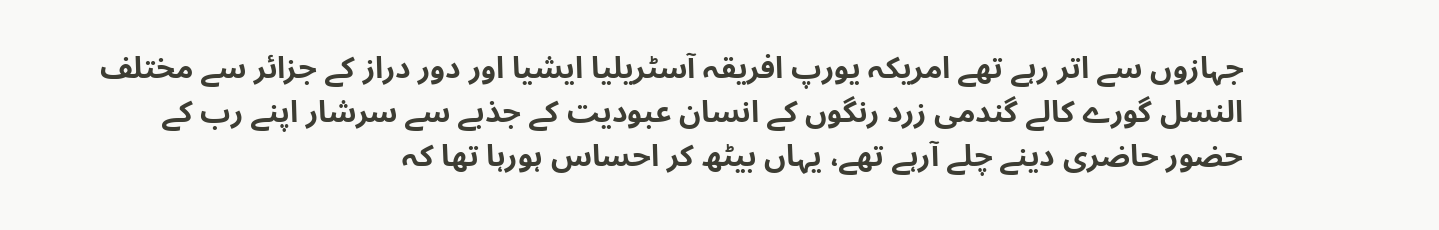جہازوں سے اتر رہے تھے امریکہ یورپ افریقہ آسٹریلیا ایشیا اور دور دراز کے جزائر سے مختلف النسل گورے کالے گندمی زرد رنگوں کے انسان عبودیت کے جذبے سے سرشار اپنے رب کے حضور حاضری دینے چلے آرہے تھے، یہاں بیٹھ کر احساس ہورہا تھا کہ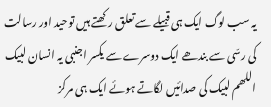یہ سب لوگ ایک ہی قبیلے سے تعلق رکھتے ہیں توحید اور رسالت کی رسّی سے بندھے ایک دوسرے سے یکسر اجنبی یہ انسان لبیک اللھم لبیک کی صدائیں لگاتے ہوئے ایک ہی مرکز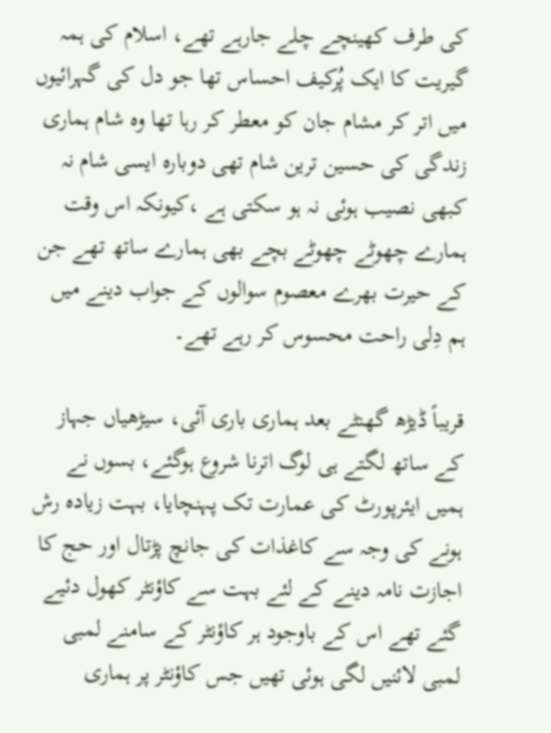کی طرف کھینچے چلے جارہے تھے، اسلام کی ہمہ گیریت کا ایک پُرکیف احساس تھا جو دل کی گہرائیوں میں اتر کر مشام جان کو معطر کر رہا تھا وہ شام ہماری زندگی کی حسین ترین شام تھی دوبارہ ایسی شام نہ کبھی نصیب ہوئی نہ ہو سکتی ہے ،کیونکہ اس وقت ہمارے چھوٹے چھوٹے بچے بھی ہمارے ساتھ تھے جن کے حیرت بھرے معصوم سوالوں کے جواب دینے میں ہم دِلی راحت محسوس کر رہے تھے۔

قریباً ڈیڑھ گھنٹے بعد ہماری باری آئی، سیڑھیاں جہاز کے ساتھ لگتے ہی لوگ اترنا شروع ہوگئے، بسوں نے ہمیں ایئرپورٹ کی عمارت تک پہنچایا، بہت زیادہ رش ہونے کی وجہ سے کاغذات کی جانچ پڑتال اور حج کا اجازت نامہ دینے کے لئے بہت سے کاؤنٹر کھول دئیے گئے تھے اس کے باوجود ہر کاؤنٹر کے سامنے لمبی لمبی لائنیں لگی ہوئی تھیں جس کاؤنٹر پر ہماری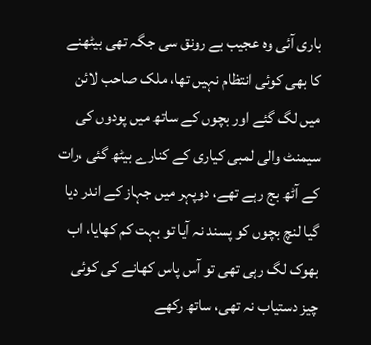باری آئی وہ عجیب بے رونق سی جگہ تھی بیٹھنے کا بھی کوئی انتظام نہیں تھا، ملک صاحب لائن میں لگ گئے اور بچوں کے ساتھ میں پودوں کی سیمنٹ والی لمبی کیاری کے کنارے بیٹھ گئی ،رات کے آٹھ بج رہے تھے، دوپہر میں جہاز کے اندر دیا گیا لنچ بچوں کو پسند نہ آیا تو بہت کم کھایا، اب بھوک لگ رہی تھی تو آس پاس کھانے کی کوئی چیز دستیاب نہ تھی، ساتھ رکھے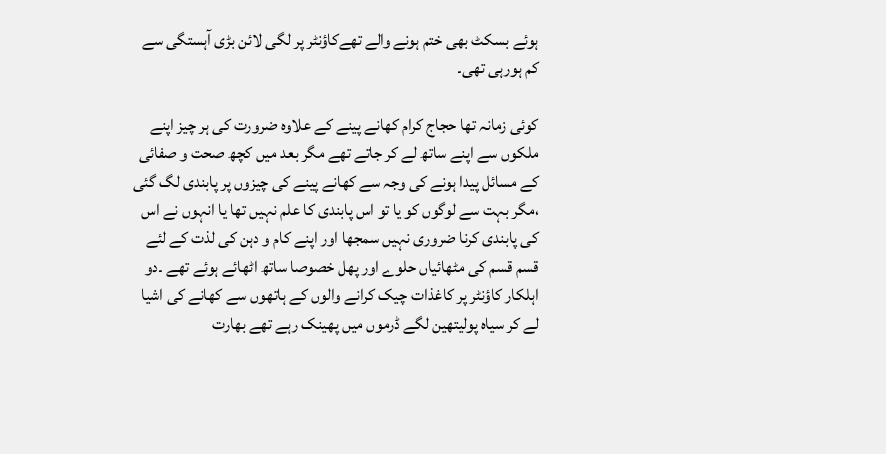ہوئے بسکٹ بھی ختم ہونے والے تھےکاؤنٹر پر لگی لائن بڑی آہستگی سے کم ہورہی تھی۔

کوئی زمانہ تھا حجاج کرام کھانے پینے کے علاوہ ضرورت کی ہر چیز اپنے ملکوں سے اپنے ساتھ لے کر جاتے تھے مگر بعد میں کچھ صحت و صفائی کے مسائل پیدا ہونے کی وجہ سے کھانے پینے کی چیزوں پر پابندی لگ گئی ،مگر بہت سے لوگوں کو یا تو اس پابندی کا علم نہیں تھا یا انہوں نے اس کی پابندی کرنا ضروری نہیں سمجھا اور اپنے کام و دہن کی لذت کے لئے قسم قسم کی مٹھائیاں حلوے اور پھل خصوصا ساتھ اٹھائے ہوئے تھے ۔دو اہلکار کاؤنٹر پر کاغذات چیک کرانے والوں کے ہاتھوں سے کھانے کی اشیا لے کر سیاہ پولیتھین لگے ڈرموں میں پھینک رہے تھے بھارت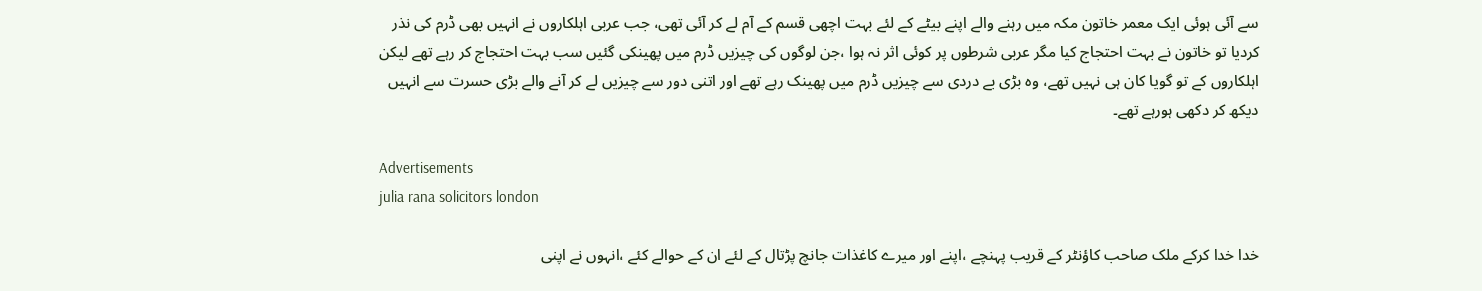سے آئی ہوئی ایک معمر خاتون مکہ میں رہنے والے اپنے بیٹے کے لئے بہت اچھی قسم کے آم لے کر آئی تھی، جب عربی اہلکاروں نے انہیں بھی ڈرم کی نذر کردیا تو خاتون نے بہت احتجاج کیا مگر عربی شرطوں پر کوئی اثر نہ ہوا ،جن لوگوں کی چیزیں ڈرم میں پھینکی گئیں سب بہت احتجاج کر رہے تھے لیکن اہلکاروں کے تو گویا کان ہی نہیں تھے، وہ بڑی بے دردی سے چیزیں ڈرم میں پھینک رہے تھے اور اتنی دور سے چیزیں لے کر آنے والے بڑی حسرت سے انہیں دیکھ کر دکھی ہورہے تھے۔

Advertisements
julia rana solicitors london

خدا خدا کرکے ملک صاحب کاؤنٹر کے قریب پہنچے ،اپنے اور میرے کاغذات جانچ پڑتال کے لئے ان کے حوالے کئے ،انہوں نے اپنی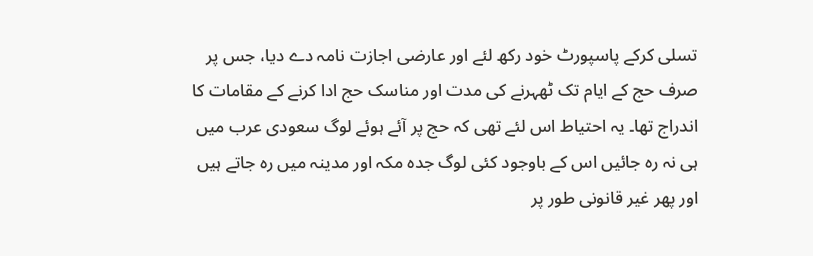تسلی کرکے پاسپورٹ خود رکھ لئے اور عارضی اجازت نامہ دے دیا، جس پر صرف حج کے ایام تک ٹھہرنے کی مدت اور مناسک حج ادا کرنے کے مقامات کا اندراج تھا۔ یہ احتیاط اس لئے تھی کہ حج پر آئے ہوئے لوگ سعودی عرب میں ہی نہ رہ جائیں اس کے باوجود کئی لوگ جدہ مکہ اور مدینہ میں رہ جاتے ہیں اور پھر غیر قانونی طور پر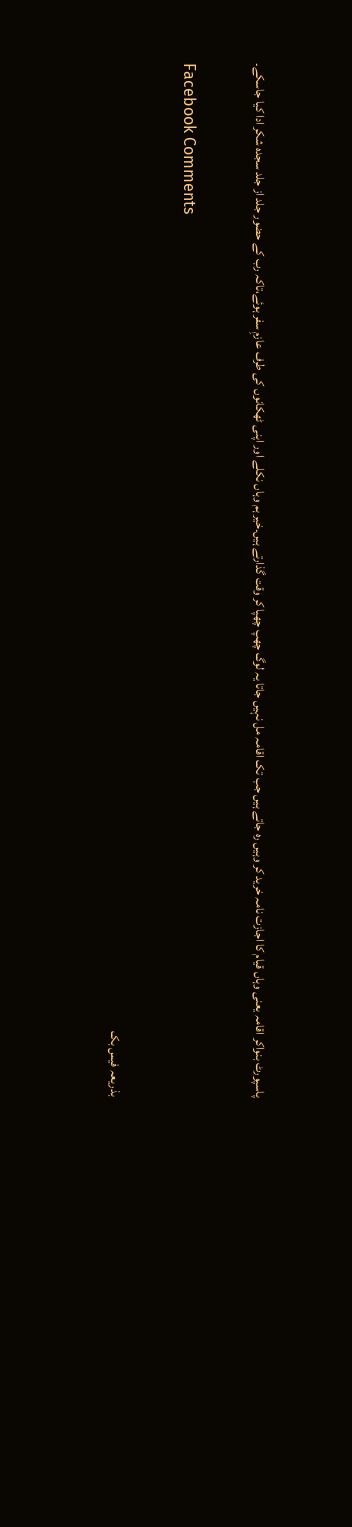پاسپورٹ بنواکر اقامہ یعنی وہاں قیام کا اجازت نامہ خرید کر وہیں رہ جاتے ہیں جب تک اقامہ مل نہیں جاتا یہ لوگ چھپ چھپا کر وقت گذارتے ہیں۔خیر ہم وہاں نکلے اور اپنی ٹھکانوں کی طرف عازمِ سفر ہوئے،تاکہ رب کے حضور جلد از جلد سجدہ شکر ادا کیا جاسکے۔

Facebook Comments

بذریعہ فیس بک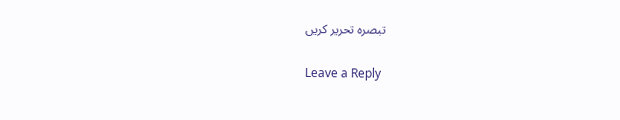تبصرہ تحریر کریں

Leave a Reply